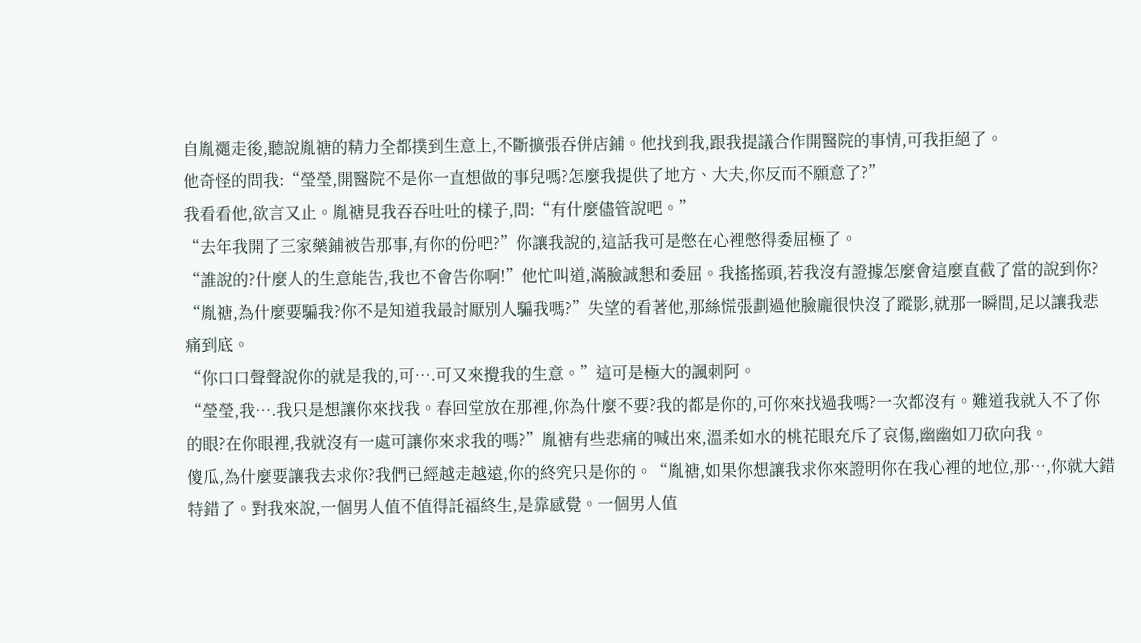自胤禵走後,聽說胤禟的精力全都撲到生意上,不斷擴張吞併店鋪。他找到我,跟我提議合作開醫院的事情,可我拒絕了。
他奇怪的問我:“瑩瑩,開醫院不是你一直想做的事兒嗎?怎麼我提供了地方、大夫,你反而不願意了?”
我看看他,欲言又止。胤禟見我吞吞吐吐的樣子,問:“有什麼儘管說吧。”
“去年我開了三家藥鋪被告那事,有你的份吧?”你讓我說的,這話我可是憋在心裡憋得委屈極了。
“誰說的?什麼人的生意能告,我也不會告你啊!”他忙叫道,滿臉誠懇和委屈。我搖搖頭,若我沒有證據怎麼會這麼直截了當的說到你?
“胤禟,為什麼要騙我?你不是知道我最討厭別人騙我嗎?”失望的看著他,那絲慌張劃過他臉龐很快沒了蹤影,就那一瞬間,足以讓我悲痛到底。
“你口口聲聲說你的就是我的,可….可又來攪我的生意。”這可是極大的諷刺阿。
“瑩瑩,我….我只是想讓你來找我。春回堂放在那裡,你為什麼不要?我的都是你的,可你來找過我嗎?一次都沒有。難道我就入不了你的眼?在你眼裡,我就沒有一處可讓你來求我的嗎?”胤禟有些悲痛的喊出來,溫柔如水的桃花眼充斥了哀傷,幽幽如刀砍向我。
傻瓜,為什麼要讓我去求你?我們已經越走越遠,你的終究只是你的。“胤禟,如果你想讓我求你來證明你在我心裡的地位,那…,你就大錯特錯了。對我來說,一個男人值不值得託福終生,是靠感覺。一個男人值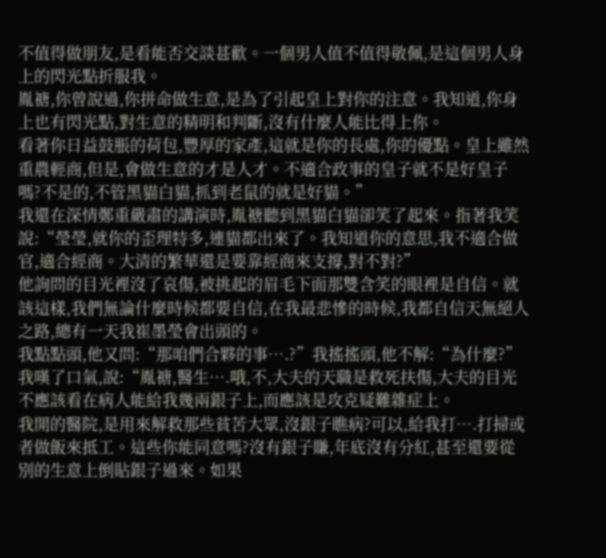不值得做朋友,是看能否交談甚歡。一個男人值不值得敬佩,是這個男人身上的閃光點折服我。
胤禟,你曾說過,你拼命做生意,是為了引起皇上對你的注意。我知道,你身上也有閃光點,對生意的精明和判斷,沒有什麼人能比得上你。
看著你日益鼓脹的荷包,豐厚的家產,這就是你的長處,你的優點。皇上雖然重農輕商,但是,會做生意的才是人才。不適合政事的皇子就不是好皇子嗎?不是的,不管黑貓白貓,抓到老鼠的就是好貓。”
我還在深情鄭重嚴肅的講演時,胤禟聽到黑貓白貓卻笑了起來。指著我笑說:“瑩瑩,就你的歪理特多,連貓都出來了。我知道你的意思,我不適合做官,適合經商。大清的繁華還是要靠經商來支撐,對不對?”
他詢問的目光裡沒了哀傷,被挑起的眉毛下面那雙含笑的眼裡是自信。就該這樣,我們無論什麼時候都要自信,在我最悲慘的時候,我都自信天無絕人之路,總有一天我崔墨瑩會出頭的。
我點點頭,他又問:“那咱們合夥的事….?”我搖搖頭,他不解:“為什麼?”
我嘆了口氣,說:“胤禟,醫生….哦,不,大夫的天職是救死扶傷,大夫的目光不應該看在病人能給我幾兩銀子上,而應該是攻克疑難雜症上。
我開的醫院,是用來解救那些貧苦大眾,沒銀子瞧病?可以,給我打….打掃或者做飯來抵工。這些你能同意嗎?沒有銀子賺,年底沒有分紅,甚至還要從別的生意上倒貼銀子過來。如果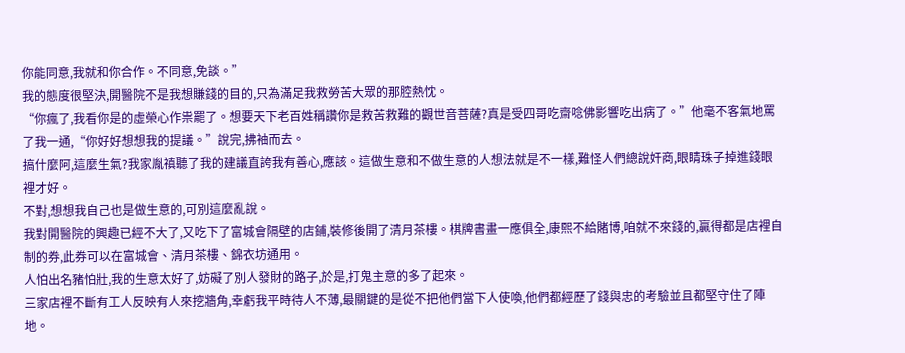你能同意,我就和你合作。不同意,免談。”
我的態度很堅決,開醫院不是我想賺錢的目的,只為滿足我救勞苦大眾的那腔熱忱。
“你瘋了,我看你是的虛榮心作祟罷了。想要天下老百姓稱讚你是救苦救難的觀世音菩薩?真是受四哥吃齋唸佛影響吃出病了。”他毫不客氣地罵了我一通,“你好好想想我的提議。”說完,拂袖而去。
搞什麼阿,這麼生氣?我家胤禛聽了我的建議直誇我有善心,應該。這做生意和不做生意的人想法就是不一樣,難怪人們總說奸商,眼睛珠子掉進錢眼裡才好。
不對,想想我自己也是做生意的,可別這麼亂說。
我對開醫院的興趣已經不大了,又吃下了富城會隔壁的店鋪,裝修後開了清月茶樓。棋牌書畫一應俱全,康熙不給賭博,咱就不來錢的,贏得都是店裡自制的券,此券可以在富城會、清月茶樓、錦衣坊通用。
人怕出名豬怕壯,我的生意太好了,妨礙了別人發財的路子,於是,打鬼主意的多了起來。
三家店裡不斷有工人反映有人來挖牆角,幸虧我平時待人不薄,最關鍵的是從不把他們當下人使喚,他們都經歷了錢與忠的考驗並且都堅守住了陣地。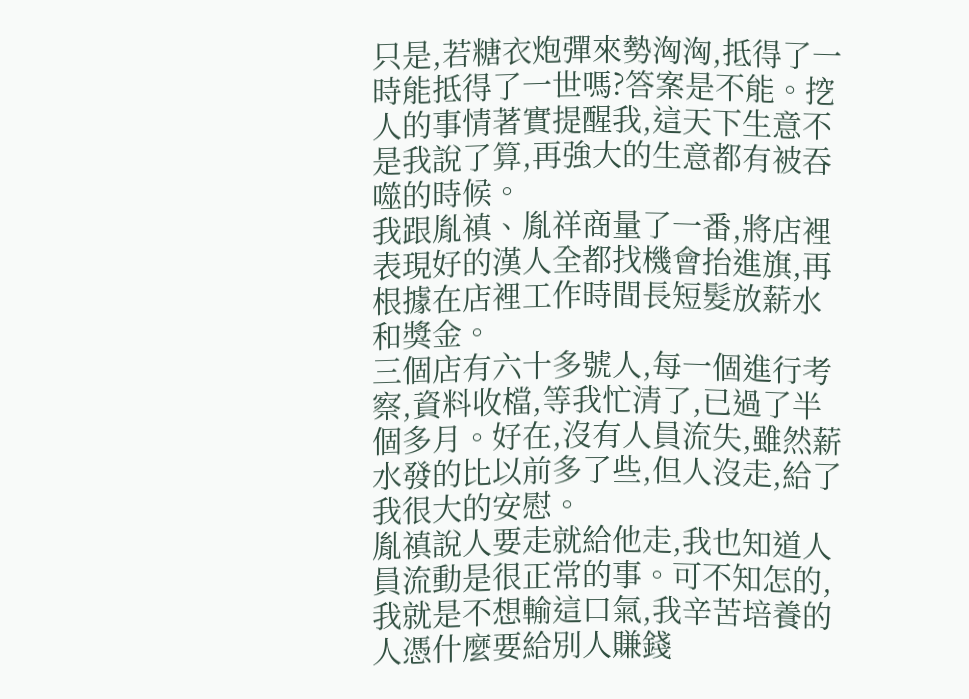只是,若糖衣炮彈來勢洶洶,抵得了一時能抵得了一世嗎?答案是不能。挖人的事情著實提醒我,這天下生意不是我說了算,再強大的生意都有被吞噬的時候。
我跟胤禛、胤祥商量了一番,將店裡表現好的漢人全都找機會抬進旗,再根據在店裡工作時間長短髮放薪水和獎金。
三個店有六十多號人,每一個進行考察,資料收檔,等我忙清了,已過了半個多月。好在,沒有人員流失,雖然薪水發的比以前多了些,但人沒走,給了我很大的安慰。
胤禛說人要走就給他走,我也知道人員流動是很正常的事。可不知怎的,我就是不想輸這口氣,我辛苦培養的人憑什麼要給別人賺錢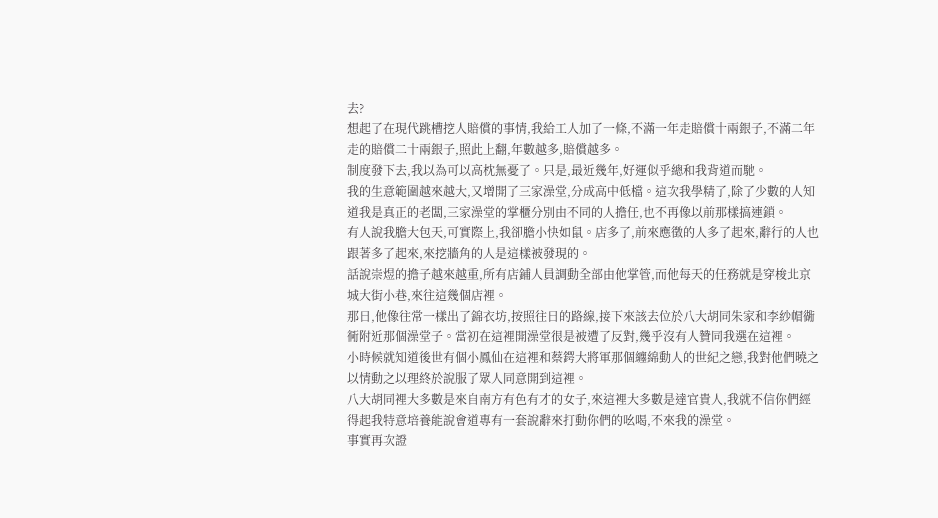去?
想起了在現代跳槽挖人賠償的事情,我給工人加了一條,不滿一年走賠償十兩銀子,不滿二年走的賠償二十兩銀子,照此上翻,年數越多,賠償越多。
制度發下去,我以為可以高枕無憂了。只是,最近幾年,好運似乎總和我背道而馳。
我的生意範圍越來越大,又增開了三家澡堂,分成高中低檔。這次我學精了,除了少數的人知道我是真正的老闆,三家澡堂的掌櫃分別由不同的人擔任,也不再像以前那樣搞連鎖。
有人說我膽大包天,可實際上,我卻膽小快如鼠。店多了,前來應徵的人多了起來,辭行的人也跟著多了起來,來挖牆角的人是這樣被發現的。
話說崇煜的擔子越來越重,所有店鋪人員調動全部由他掌管,而他每天的任務就是穿梭北京城大街小巷,來往這幾個店裡。
那日,他像往常一樣出了錦衣坊,按照往日的路線,接下來該去位於八大胡同朱家和李紗帽衚衕附近那個澡堂子。當初在這裡開澡堂很是被遭了反對,幾乎沒有人贊同我選在這裡。
小時候就知道後世有個小鳳仙在這裡和蔡鍔大將軍那個纏綿動人的世紀之戀,我對他們曉之以情動之以理終於說服了眾人同意開到這裡。
八大胡同裡大多數是來自南方有色有才的女子,來這裡大多數是達官貴人,我就不信你們經得起我特意培養能說會道專有一套說辭來打動你們的吆喝,不來我的澡堂。
事實再次證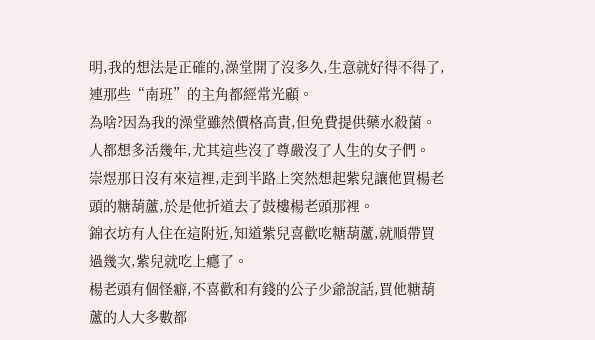明,我的想法是正確的,澡堂開了沒多久,生意就好得不得了,連那些“南班”的主角都經常光顧。
為啥?因為我的澡堂雖然價格高貴,但免費提供藥水殺菌。人都想多活幾年,尤其這些沒了尊嚴沒了人生的女子們。
崇煜那日沒有來這裡,走到半路上突然想起紫兒讓他買楊老頭的糖葫蘆,於是他折道去了鼓樓楊老頭那裡。
錦衣坊有人住在這附近,知道紫兒喜歡吃糖葫蘆,就順帶買過幾次,紫兒就吃上癮了。
楊老頭有個怪癖,不喜歡和有錢的公子少爺說話,買他糖葫蘆的人大多數都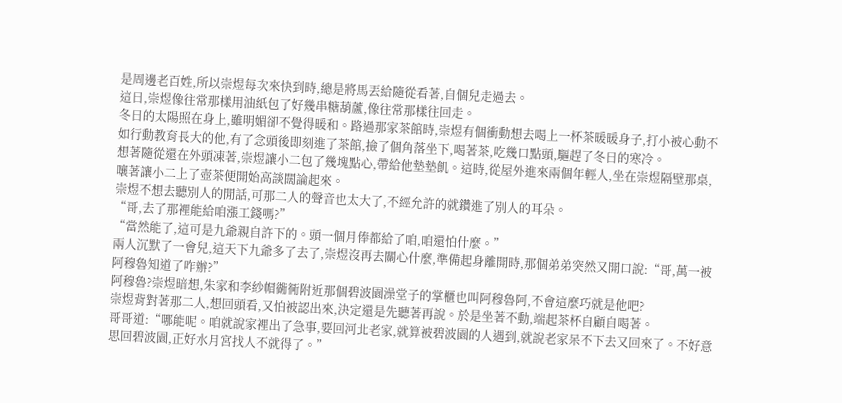是周邊老百姓,所以崇煜每次來快到時,總是將馬丟給隨從看著,自個兒走過去。
這日,崇煜像往常那樣用油紙包了好幾串糖葫蘆,像往常那樣往回走。
冬日的太陽照在身上,雖明媚卻不覺得暖和。路過那家茶館時,崇煜有個衝動想去喝上一杯茶暖暖身子,打小被心動不如行動教育長大的他,有了念頭後即刻進了茶館,撿了個角落坐下,喝著茶,吃幾口點頭,驅趕了冬日的寒冷。
想著隨從還在外頭凍著,崇煜讓小二包了幾塊點心,帶給他墊墊飢。這時,從屋外進來兩個年輕人,坐在崇煜隔壁那桌,嚷著讓小二上了壺茶便開始高談闊論起來。
崇煜不想去聽別人的閒話,可那二人的聲音也太大了,不經允許的就鑽進了別人的耳朵。
“哥,去了那裡能給咱漲工錢嗎?”
“當然能了,這可是九爺親自許下的。頭一個月俸都給了咱,咱還怕什麼。”
兩人沉默了一會兒,這天下九爺多了去了,崇煜沒再去關心什麼,準備起身離開時,那個弟弟突然又開口說:“哥,萬一被阿穆魯知道了咋辦?”
阿穆魯?崇煜暗想,朱家和李紗帽衚衕附近那個碧波園澡堂子的掌櫃也叫阿穆魯阿,不會這麼巧就是他吧?
崇煜背對著那二人,想回頭看,又怕被認出來,決定還是先聽著再說。於是坐著不動,端起茶杯自顧自喝著。
哥哥道:“哪能呢。咱就說家裡出了急事,要回河北老家,就算被碧波園的人遇到,就說老家呆不下去又回來了。不好意思回碧波園,正好水月宮找人不就得了。”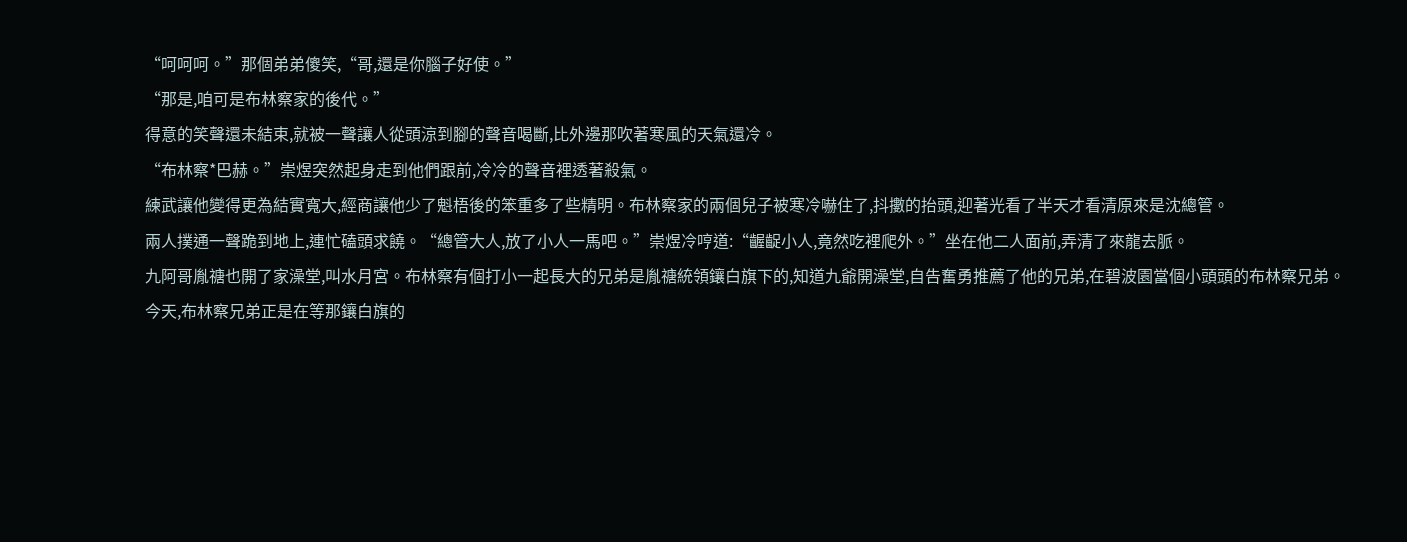“呵呵呵。”那個弟弟傻笑,“哥,還是你腦子好使。”
“那是,咱可是布林察家的後代。”
得意的笑聲還未結束,就被一聲讓人從頭涼到腳的聲音喝斷,比外邊那吹著寒風的天氣還冷。
“布林察*巴赫。”崇煜突然起身走到他們跟前,冷冷的聲音裡透著殺氣。
練武讓他變得更為結實寬大,經商讓他少了魁梧後的笨重多了些精明。布林察家的兩個兒子被寒冷嚇住了,抖擻的抬頭,迎著光看了半天才看清原來是沈總管。
兩人撲通一聲跪到地上,連忙磕頭求饒。“總管大人,放了小人一馬吧。”崇煜冷哼道:“齷齪小人,竟然吃裡爬外。”坐在他二人面前,弄清了來龍去脈。
九阿哥胤禟也開了家澡堂,叫水月宮。布林察有個打小一起長大的兄弟是胤禟統領鑲白旗下的,知道九爺開澡堂,自告奮勇推薦了他的兄弟,在碧波園當個小頭頭的布林察兄弟。
今天,布林察兄弟正是在等那鑲白旗的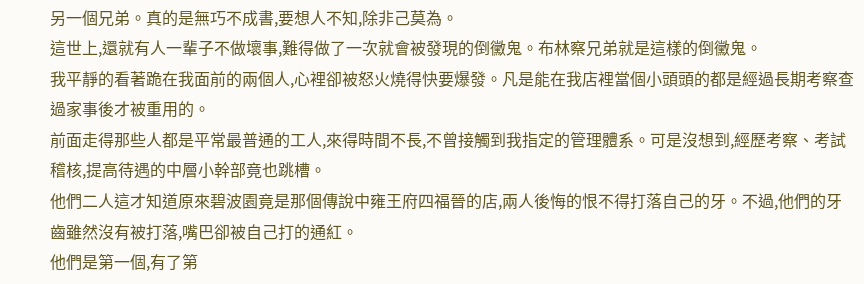另一個兄弟。真的是無巧不成書,要想人不知,除非己莫為。
這世上,還就有人一輩子不做壞事,難得做了一次就會被發現的倒黴鬼。布林察兄弟就是這樣的倒黴鬼。
我平靜的看著跪在我面前的兩個人,心裡卻被怒火燒得快要爆發。凡是能在我店裡當個小頭頭的都是經過長期考察查過家事後才被重用的。
前面走得那些人都是平常最普通的工人,來得時間不長,不曾接觸到我指定的管理體系。可是沒想到,經歷考察、考試稽核,提高待遇的中層小幹部竟也跳槽。
他們二人這才知道原來碧波園竟是那個傳說中雍王府四福晉的店,兩人後悔的恨不得打落自己的牙。不過,他們的牙齒雖然沒有被打落,嘴巴卻被自己打的通紅。
他們是第一個,有了第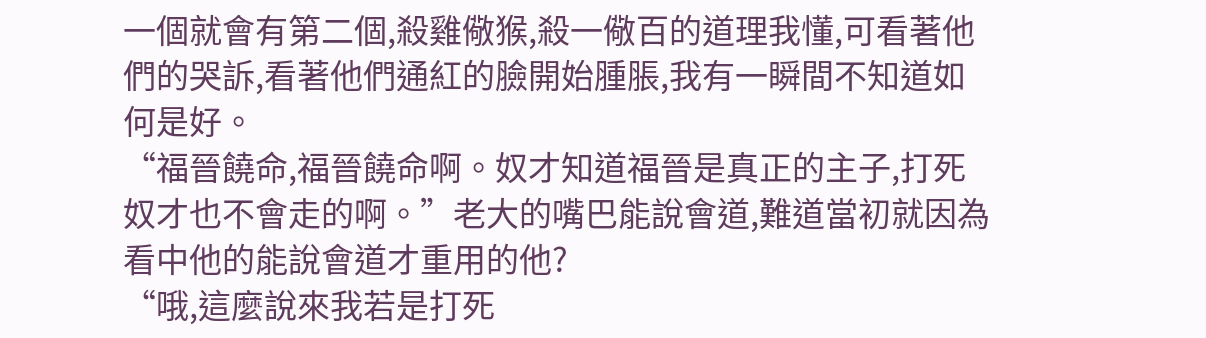一個就會有第二個,殺雞儆猴,殺一儆百的道理我懂,可看著他們的哭訴,看著他們通紅的臉開始腫脹,我有一瞬間不知道如何是好。
“福晉饒命,福晉饒命啊。奴才知道福晉是真正的主子,打死奴才也不會走的啊。”老大的嘴巴能說會道,難道當初就因為看中他的能說會道才重用的他?
“哦,這麼說來我若是打死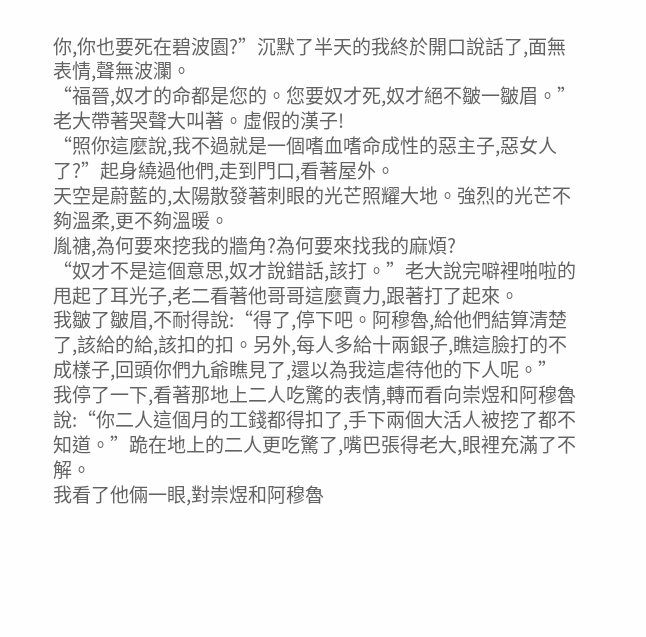你,你也要死在碧波園?”沉默了半天的我終於開口說話了,面無表情,聲無波瀾。
“福晉,奴才的命都是您的。您要奴才死,奴才絕不皺一皺眉。”老大帶著哭聲大叫著。虛假的漢子!
“照你這麼說,我不過就是一個嗜血嗜命成性的惡主子,惡女人了?”起身繞過他們,走到門口,看著屋外。
天空是蔚藍的,太陽散發著刺眼的光芒照耀大地。強烈的光芒不夠溫柔,更不夠溫暖。
胤禟,為何要來挖我的牆角?為何要來找我的麻煩?
“奴才不是這個意思,奴才說錯話,該打。”老大說完噼裡啪啦的甩起了耳光子,老二看著他哥哥這麼賣力,跟著打了起來。
我皺了皺眉,不耐得說:“得了,停下吧。阿穆魯,給他們結算清楚了,該給的給,該扣的扣。另外,每人多給十兩銀子,瞧這臉打的不成樣子,回頭你們九爺瞧見了,還以為我這虐待他的下人呢。”
我停了一下,看著那地上二人吃驚的表情,轉而看向崇煜和阿穆魯說:“你二人這個月的工錢都得扣了,手下兩個大活人被挖了都不知道。”跪在地上的二人更吃驚了,嘴巴張得老大,眼裡充滿了不解。
我看了他倆一眼,對崇煜和阿穆魯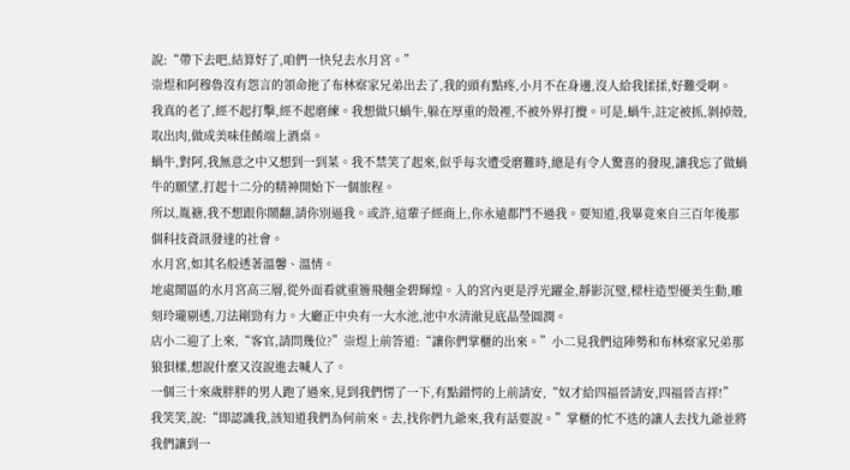說:“帶下去吧,結算好了,咱們一快兒去水月宮。”
崇煜和阿穆魯沒有怨言的領命拖了布林察家兄弟出去了,我的頭有點疼,小月不在身邊,沒人給我揉揉,好難受啊。
我真的老了,經不起打擊,經不起磨練。我想做只蝸牛,躲在厚重的殼裡,不被外界打攪。可是,蝸牛,註定被抓,剝掉殼,取出肉,做成美味佳餚端上酒桌。
蝸牛,對阿,我無意之中又想到一到菜。我不禁笑了起來,似乎每次遭受磨難時,總是有令人驚喜的發現,讓我忘了做蝸牛的願望,打起十二分的精神開始下一個旅程。
所以,胤禟,我不想跟你鬧翻,請你別逼我。或許,這輩子經商上,你永遠都鬥不過我。要知道,我畢竟來自三百年後那個科技資訊發達的社會。
水月宮,如其名般透著溫馨、溫情。
地處鬧區的水月宮高三層,從外面看就重簷飛翹金碧輝煌。入的宮內更是浮光躍金,靜影沉璧,樑柱造型優美生動,雕刻玲瓏剔透,刀法剛勁有力。大廳正中央有一大水池,池中水清澈見底晶瑩圓潤。
店小二迎了上來,“客官,請問幾位?”崇煜上前答道:“讓你們掌櫃的出來。”小二見我們這陣勢和布林察家兄弟那狼狽樣,想說什麼又沒說進去喊人了。
一個三十來歲胖胖的男人跑了過來,見到我們愣了一下,有點錯愕的上前請安,“奴才給四福晉請安,四福晉吉祥!”
我笑笑,說:“即認識我,該知道我們為何前來。去,找你們九爺來,我有話要說。”掌櫃的忙不迭的讓人去找九爺並將我們讓到一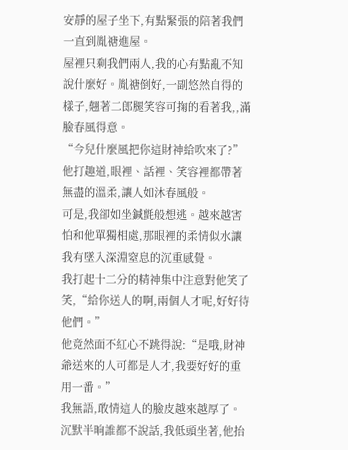安靜的屋子坐下,有點緊張的陪著我們一直到胤禟進屋。
屋裡只剩我們兩人,我的心有點亂不知說什麼好。胤禟倒好,一副悠然自得的樣子,翹著二郎腿笑容可掬的看著我,,滿臉春風得意。
“今兒什麼風把你這財神給吹來了?”他打趣道,眼裡、話裡、笑容裡都帶著無盡的溫柔,讓人如沐春風般。
可是,我卻如坐鍼氈般想逃。越來越害怕和他單獨相處,那眼裡的柔情似水讓我有墜入深淵窒息的沉重感覺。
我打起十二分的精神集中注意對他笑了笑,“給你送人的啊,兩個人才呢,好好待他們。”
他竟然面不紅心不跳得說:“是哦,財神爺送來的人可都是人才,我要好好的重用一番。”
我無語,敢情這人的臉皮越來越厚了。沉默半晌誰都不說話,我低頭坐著,他抬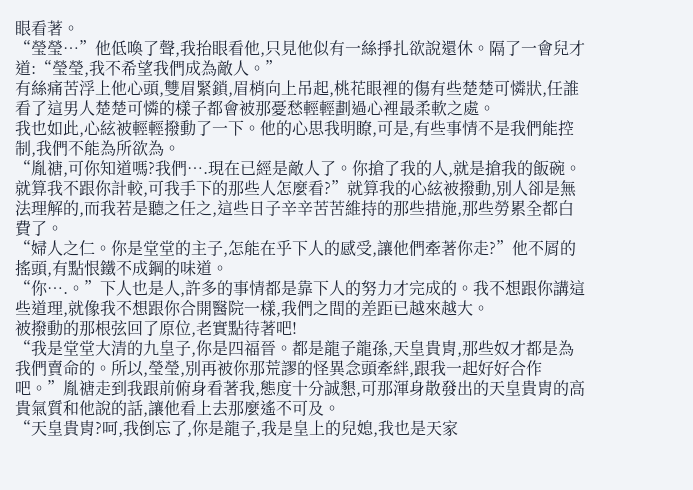眼看著。
“瑩瑩…”他低喚了聲,我抬眼看他,只見他似有一絲掙扎欲說還休。隔了一會兒才道:“瑩瑩,我不希望我們成為敵人。”
有絲痛苦浮上他心頭,雙眉緊鎖,眉梢向上吊起,桃花眼裡的傷有些楚楚可憐狀,任誰看了這男人楚楚可憐的樣子都會被那憂愁輕輕劃過心裡最柔軟之處。
我也如此,心絃被輕輕撥動了一下。他的心思我明瞭,可是,有些事情不是我們能控制,我們不能為所欲為。
“胤禟,可你知道嗎?我們….現在已經是敵人了。你搶了我的人,就是搶我的飯碗。就算我不跟你計較,可我手下的那些人怎麼看?”就算我的心絃被撥動,別人卻是無法理解的,而我若是聽之任之,這些日子辛辛苦苦維持的那些措施,那些勞累全都白費了。
“婦人之仁。你是堂堂的主子,怎能在乎下人的感受,讓他們牽著你走?”他不屑的搖頭,有點恨鐵不成鋼的味道。
“你….。”下人也是人,許多的事情都是靠下人的努力才完成的。我不想跟你講這些道理,就像我不想跟你合開醫院一樣,我們之間的差距已越來越大。
被撥動的那根弦回了原位,老實點待著吧!
“我是堂堂大清的九皇子,你是四福晉。都是龍子龍孫,天皇貴胄,那些奴才都是為我們賣命的。所以,瑩瑩,別再被你那荒謬的怪異念頭牽絆,跟我一起好好合作吧。”胤禟走到我跟前俯身看著我,態度十分誠懇,可那渾身散發出的天皇貴胄的高貴氣質和他說的話,讓他看上去那麼遙不可及。
“天皇貴胄?呵,我倒忘了,你是龍子,我是皇上的兒媳,我也是天家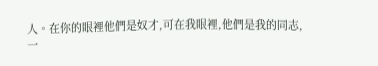人。在你的眼裡他們是奴才,可在我眼裡,他們是我的同志,一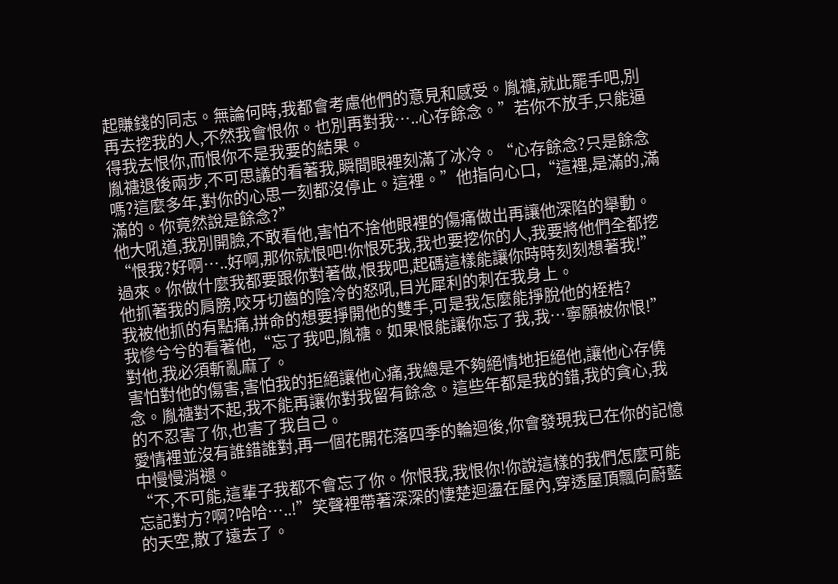起賺錢的同志。無論何時,我都會考慮他們的意見和感受。胤禟,就此罷手吧,別再去挖我的人,不然我會恨你。也別再對我…..心存餘念。”若你不放手,只能逼得我去恨你,而恨你不是我要的結果。
胤禟退後兩步,不可思議的看著我,瞬間眼裡刻滿了冰冷。“心存餘念?只是餘念嗎?這麼多年,對你的心思一刻都沒停止。這裡。”他指向心口,“這裡,是滿的,滿滿的。你竟然說是餘念?”
他大吼道,我別開臉,不敢看他,害怕不捨他眼裡的傷痛做出再讓他深陷的舉動。
“恨我?好啊…..好啊,那你就恨吧!你恨死我,我也要挖你的人,我要將他們全都挖過來。你做什麼我都要跟你對著做,恨我吧,起碼這樣能讓你時時刻刻想著我!”他抓著我的肩膀,咬牙切齒的陰冷的怒吼,目光犀利的刺在我身上。
我被他抓的有點痛,拼命的想要掙開他的雙手,可是我怎麼能掙脫他的桎梏?
我慘兮兮的看著他,“忘了我吧,胤禟。如果恨能讓你忘了我,我…寧願被你恨!”對他,我必須斬亂麻了。
害怕對他的傷害,害怕我的拒絕讓他心痛,我總是不夠絕情地拒絕他,讓他心存僥念。胤禟對不起,我不能再讓你對我留有餘念。這些年都是我的錯,我的貪心,我的不忍害了你,也害了我自己。
愛情裡並沒有誰錯誰對,再一個花開花落四季的輪迴後,你會發現我已在你的記憶中慢慢消褪。
“不,不可能,這輩子我都不會忘了你。你恨我,我恨你!你說這樣的我們怎麼可能忘記對方?啊?哈哈…..!”笑聲裡帶著深深的悽楚迴盪在屋內,穿透屋頂飄向蔚藍的天空,散了遠去了。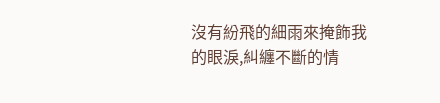沒有紛飛的細雨來掩飾我的眼淚,糾纏不斷的情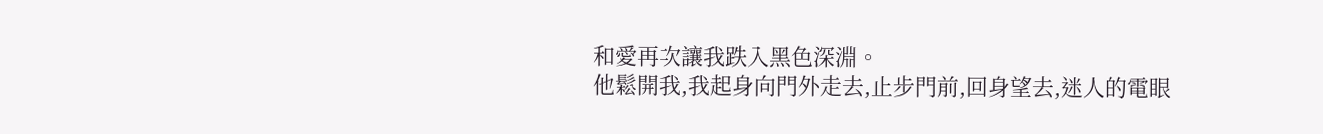和愛再次讓我跌入黑色深淵。
他鬆開我,我起身向門外走去,止步門前,回身望去,迷人的電眼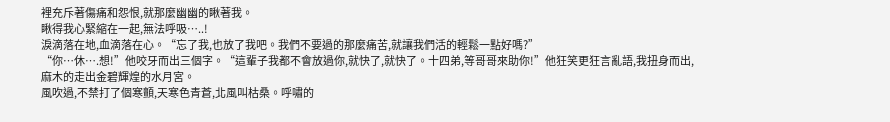裡充斥著傷痛和怨恨,就那麼幽幽的瞅著我。
瞅得我心緊縮在一起,無法呼吸…..!
淚滴落在地,血滴落在心。“忘了我,也放了我吧。我們不要過的那麼痛苦,就讓我們活的輕鬆一點好嗎?”
“你…休….想!”他咬牙而出三個字。“這輩子我都不會放過你,就快了,就快了。十四弟,等哥哥來助你!”他狂笑更狂言亂語,我扭身而出,麻木的走出金碧輝煌的水月宮。
風吹過,不禁打了個寒顫,天寒色青蒼,北風叫枯桑。呼嘯的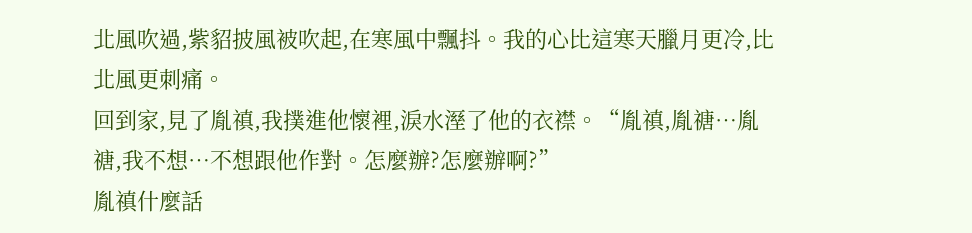北風吹過,紫貂披風被吹起,在寒風中飄抖。我的心比這寒天臘月更冷,比北風更刺痛。
回到家,見了胤禛,我撲進他懷裡,淚水溼了他的衣襟。“胤禛,胤禟…胤禟,我不想…不想跟他作對。怎麼辦?怎麼辦啊?”
胤禛什麼話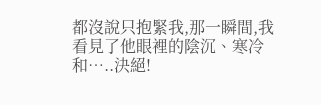都沒說只抱緊我,那一瞬間,我看見了他眼裡的陰沉、寒冷和…..決絕!